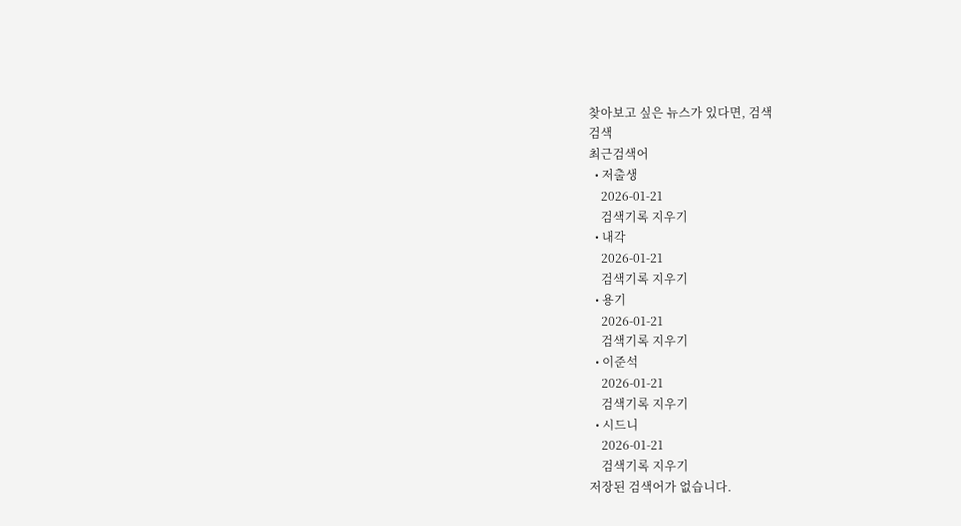찾아보고 싶은 뉴스가 있다면, 검색
검색
최근검색어
  • 저출생
    2026-01-21
    검색기록 지우기
  • 내각
    2026-01-21
    검색기록 지우기
  • 용기
    2026-01-21
    검색기록 지우기
  • 이준석
    2026-01-21
    검색기록 지우기
  • 시드니
    2026-01-21
    검색기록 지우기
저장된 검색어가 없습니다.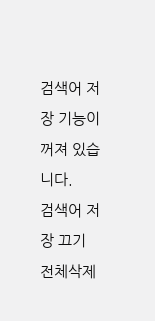검색어 저장 기능이 꺼져 있습니다.
검색어 저장 끄기
전체삭제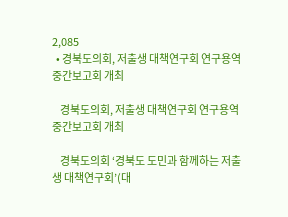2,085
  • 경북도의회, 저출생 대책연구회 연구용역 중간보고회 개최

    경북도의회, 저출생 대책연구회 연구용역 중간보고회 개최

    경북도의회 ‘경북도 도민과 함께하는 저출생 대책연구회’(대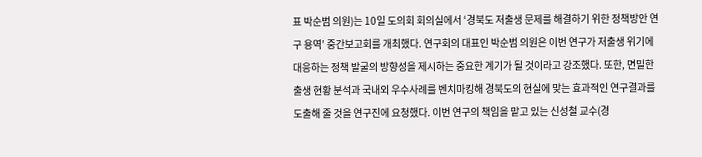표 박순범 의원)는 10일 도의회 회의실에서 ‘경북도 저출생 문제를 해결하기 위한 정책방안 연구 용역’ 중간보고회를 개최했다. 연구회의 대표인 박순범 의원은 이번 연구가 저출생 위기에 대응하는 정책 발굴의 방향성을 제시하는 중요한 계기가 될 것이라고 강조했다. 또한, 면밀한 출생 현황 분석과 국내외 우수사례를 벤치마킹해 경북도의 현실에 맞는 효과적인 연구결과를 도출해 줄 것을 연구진에 요청했다. 이번 연구의 책임을 맡고 있는 신성철 교수(경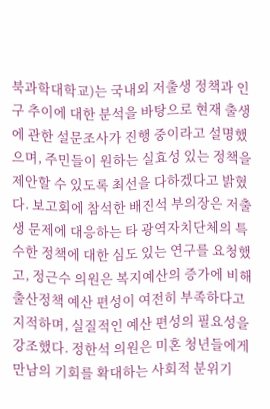북과학대학교)는 국내외 저출생 정책과 인구 추이에 대한 분석을 바탕으로 현재 출생에 관한 설문조사가 진행 중이라고 설명했으며, 주민들이 원하는 실효성 있는 정책을 제안할 수 있도록 최선을 다하겠다고 밝혔다. 보고회에 참석한 배진석 부의장은 저출생 문제에 대응하는 타 광역자치단체의 특수한 정책에 대한 심도 있는 연구를 요청했고, 정근수 의원은 복지예산의 증가에 비해 출산정책 예산 편성이 여전히 부족하다고 지적하며, 실질적인 예산 편성의 필요성을 강조했다. 정한석 의원은 미혼 청년들에게 만남의 기회를 확대하는 사회적 분위기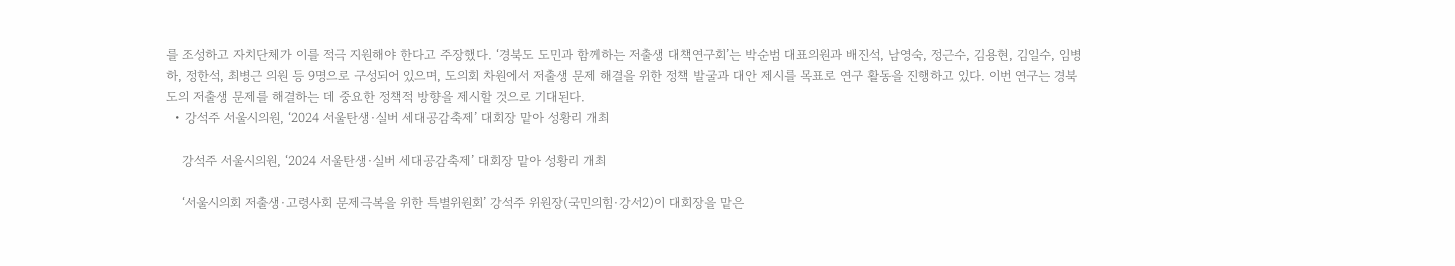를 조성하고 자치단체가 이를 적극 지원해야 한다고 주장했다. ‘경북도 도민과 함께하는 저출생 대책연구회’는 박순범 대표의원과 배진석, 남영숙, 정근수, 김용현, 김일수, 임병하, 정한석, 최병근 의원 등 9명으로 구성되어 있으며, 도의회 차원에서 저출생 문제 해결을 위한 정책 발굴과 대안 제시를 목표로 연구 활동을 진행하고 있다. 이번 연구는 경북도의 저출생 문제를 해결하는 데 중요한 정책적 방향을 제시할 것으로 기대된다.
  • 강석주 서울시의원, ‘2024 서울탄생·실버 세대공감축제’ 대회장 맡아 성황리 개최

    강석주 서울시의원, ‘2024 서울탄생·실버 세대공감축제’ 대회장 맡아 성황리 개최

    ‘서울시의회 저출생·고령사회 문제극복을 위한 특별위원회’ 강석주 위원장(국민의힘·강서2)이 대회장을 맡은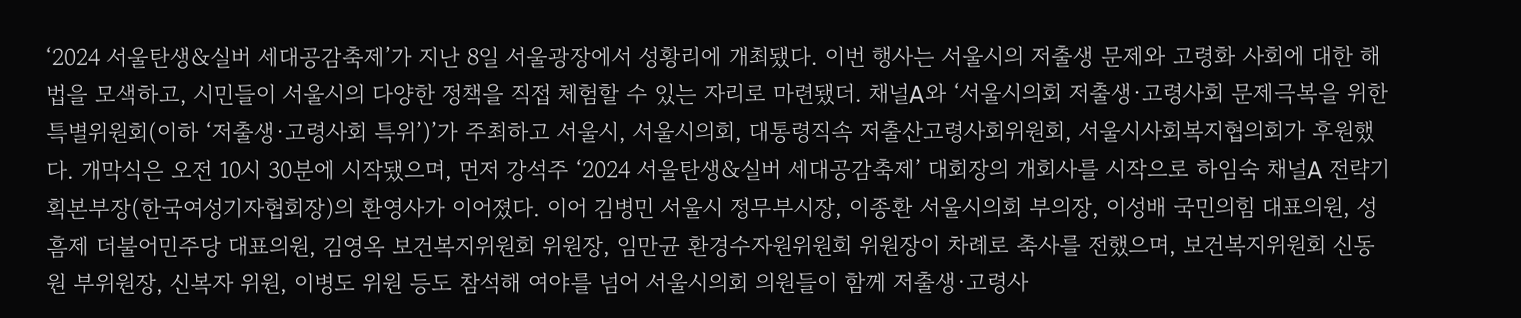‘2024 서울탄생&실버 세대공감축제’가 지난 8일 서울광장에서 성황리에 개최됐다. 이번 행사는 서울시의 저출생 문제와 고령화 사회에 대한 해법을 모색하고, 시민들이 서울시의 다양한 정책을 직접 체험할 수 있는 자리로 마련됐더. 채널A와 ‘서울시의회 저출생·고령사회 문제극복을 위한 특별위원회(이하 ‘저출생·고령사회 특위’)’가 주최하고 서울시, 서울시의회, 대통령직속 저출산고령사회위원회, 서울시사회복지협의회가 후원했다. 개막식은 오전 10시 30분에 시작됐으며, 먼저 강석주 ‘2024 서울탄생&실버 세대공감축제’ 대회장의 개회사를 시작으로 하임숙 채널A 전략기획본부장(한국여성기자협회장)의 환영사가 이어졌다. 이어 김병민 서울시 정무부시장, 이종환 서울시의회 부의장, 이성배 국민의힘 대표의원, 성흠제 더불어민주당 대표의원, 김영옥 보건복지위원회 위원장, 임만균 환경수자원위원회 위원장이 차례로 축사를 전했으며, 보건복지위원회 신동원 부위원장, 신복자 위원, 이병도 위원 등도 참석해 여야를 넘어 서울시의회 의원들이 함께 저출생·고령사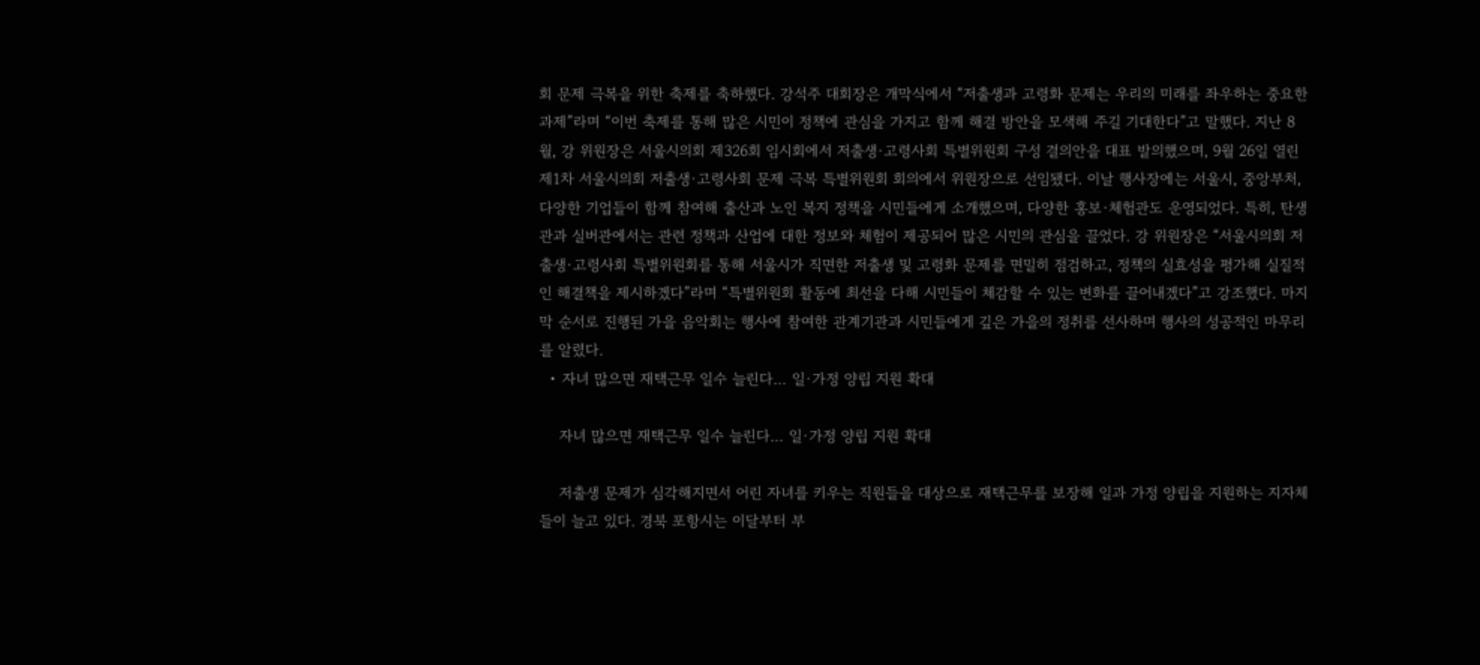회 문제 극복을 위한 축제를 축하했다. 강석주 대회장은 개막식에서 “저출생과 고령화 문제는 우리의 미래를 좌우하는 중요한 과제”라며 “이번 축제를 통해 많은 시민이 정책에 관심을 가지고 함께 해결 방안을 모색해 주길 기대한다”고 말했다. 지난 8월, 강 위원장은 서울시의회 제326회 임시회에서 저출생·고령사회 특별위원회 구성 결의안을 대표 발의했으며, 9월 26일 열린 제1차 서울시의회 저출생·고령사회 문제 극복 특별위원회 회의에서 위원장으로 선임됐다. 이날 행사장에는 서울시, 중앙부처, 다양한 기업들이 함께 참여해 출산과 노인 복지 정책을 시민들에게 소개했으며, 다양한 홍보·체험관도 운영되었다. 특히, 탄생관과 실버관에서는 관련 정책과 산업에 대한 정보와 체험이 제공되어 많은 시민의 관심을 끌었다. 강 위원장은 “서울시의회 저출생·고령사회 특별위원회를 통해 서울시가 직면한 저출생 및 고령화 문제를 면밀히 점검하고, 정책의 실효성을 평가해 실질적인 해결책을 제시하겠다”라며 “특별위원회 활동에 최선을 다해 시민들이 체감할 수 있는 변화를 끌어내겠다”고 강조했다. 마지막 순서로 진행된 가을 음악회는 행사에 참여한 관계기관과 시민들에게 깊은 가을의 정취를 선사하며 행사의 성공적인 마무리를 알렸다.
  • 자녀 많으면 재택근무 일수 늘린다… 일·가정 양립 지원 확대

    자녀 많으면 재택근무 일수 늘린다… 일·가정 양립 지원 확대

    저출생 문제가 심각해지면서 어린 자녀를 키우는 직원들을 대상으로 재택근무를 보장해 일과 가정 양립을 지원하는 지자체들이 늘고 있다. 경북 포항시는 이달부터 부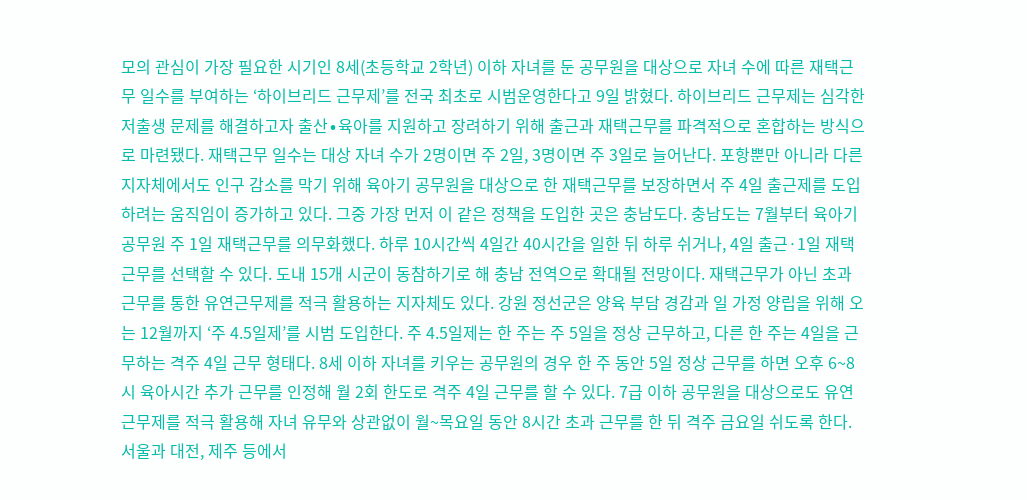모의 관심이 가장 필요한 시기인 8세(초등학교 2학년) 이하 자녀를 둔 공무원을 대상으로 자녀 수에 따른 재택근무 일수를 부여하는 ‘하이브리드 근무제’를 전국 최초로 시범운영한다고 9일 밝혔다. 하이브리드 근무제는 심각한 저출생 문제를 해결하고자 출산∙육아를 지원하고 장려하기 위해 출근과 재택근무를 파격적으로 혼합하는 방식으로 마련됐다. 재택근무 일수는 대상 자녀 수가 2명이면 주 2일, 3명이면 주 3일로 늘어난다. 포항뿐만 아니라 다른 지자체에서도 인구 감소를 막기 위해 육아기 공무원을 대상으로 한 재택근무를 보장하면서 주 4일 출근제를 도입하려는 움직임이 증가하고 있다. 그중 가장 먼저 이 같은 정책을 도입한 곳은 충남도다. 충남도는 7월부터 육아기 공무원 주 1일 재택근무를 의무화했다. 하루 10시간씩 4일간 40시간을 일한 뒤 하루 쉬거나, 4일 출근·1일 재택근무를 선택할 수 있다. 도내 15개 시군이 동참하기로 해 충남 전역으로 확대될 전망이다. 재택근무가 아닌 초과 근무를 통한 유연근무제를 적극 활용하는 지자체도 있다. 강원 정선군은 양육 부담 경감과 일 가정 양립을 위해 오는 12월까지 ‘주 4.5일제’를 시범 도입한다. 주 4.5일제는 한 주는 주 5일을 정상 근무하고, 다른 한 주는 4일을 근무하는 격주 4일 근무 형태다. 8세 이하 자녀를 키우는 공무원의 경우 한 주 동안 5일 정상 근무를 하면 오후 6~8시 육아시간 추가 근무를 인정해 월 2회 한도로 격주 4일 근무를 할 수 있다. 7급 이하 공무원을 대상으로도 유연근무제를 적극 활용해 자녀 유무와 상관없이 월~목요일 동안 8시간 초과 근무를 한 뒤 격주 금요일 쉬도록 한다. 서울과 대전, 제주 등에서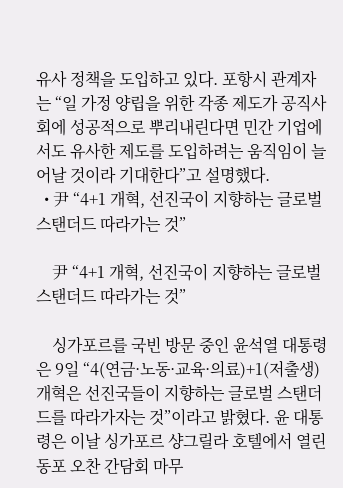유사 정책을 도입하고 있다. 포항시 관계자는 “일 가정 양립을 위한 각종 제도가 공직사회에 성공적으로 뿌리내린다면 민간 기업에서도 유사한 제도를 도입하려는 움직임이 늘어날 것이라 기대한다”고 설명했다.
  • 尹 “4+1 개혁, 선진국이 지향하는 글로벌 스탠더드 따라가는 것”

    尹 “4+1 개혁, 선진국이 지향하는 글로벌 스탠더드 따라가는 것”

    싱가포르를 국빈 방문 중인 윤석열 대통령은 9일 “4(연금·노동·교육·의료)+1(저출생) 개혁은 선진국들이 지향하는 글로벌 스탠더드를 따라가자는 것”이라고 밝혔다. 윤 대통령은 이날 싱가포르 샹그릴라 호텔에서 열린 동포 오찬 간담회 마무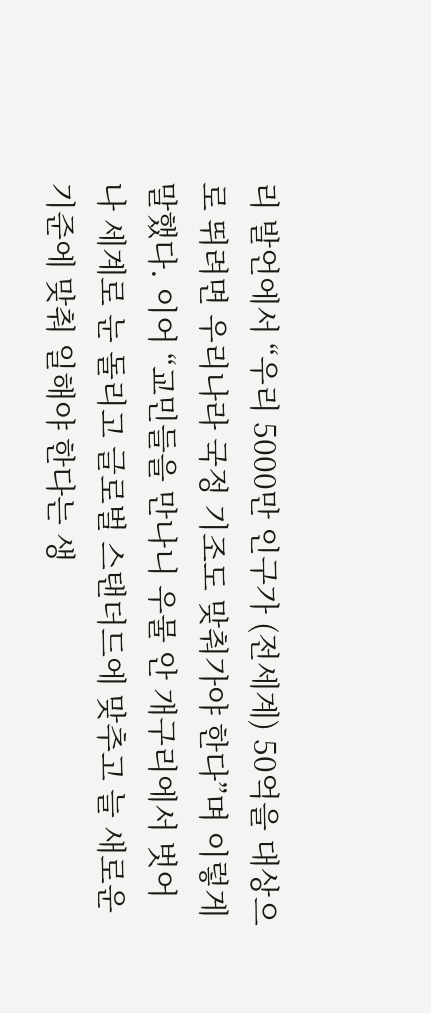리 발언에서 “우리 5000만 인구가 (전세계) 50억을 대상으로 뛰려면 우리나라 국정 기조도 맞춰가야 한다”며 이렇게 말했다. 이어 “교민들을 만나니 우물 안 개구리에서 벗어나 세계로 눈 돌리고 글로벌 스탠더드에 맞추고 늘 새로운 기준에 맞춰 일해야 한다는 생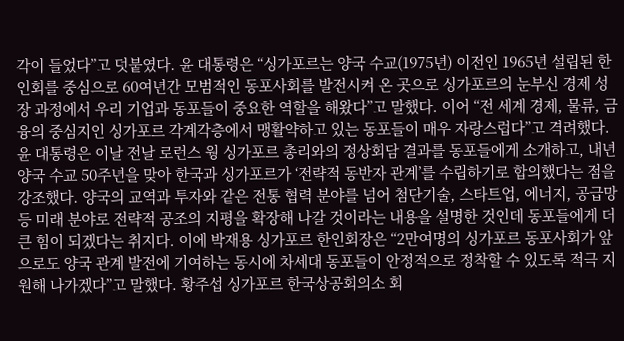각이 들었다”고 덧붙였다. 윤 대통령은 “싱가포르는 양국 수교(1975년) 이전인 1965년 설립된 한인회를 중심으로 60여년간 모범적인 동포사회를 발전시켜 온 곳으로 싱가포르의 눈부신 경제 성장 과정에서 우리 기업과 동포들이 중요한 역할을 해왔다”고 말했다. 이어 “전 세계 경제, 물류, 금융의 중심지인 싱가포르 각계각층에서 맹활약하고 있는 동포들이 매우 자랑스럽다”고 격려했다. 윤 대통령은 이날 전날 로런스 웡 싱가포르 총리와의 정상회담 결과를 동포들에게 소개하고, 내년 양국 수교 50주년을 맞아 한국과 싱가포르가 ‘전략적 동반자 관계’를 수립하기로 합의했다는 점을 강조했다. 양국의 교역과 투자와 같은 전통 협력 분야를 넘어 첨단기술, 스타트업, 에너지, 공급망 등 미래 분야로 전략적 공조의 지평을 확장해 나갈 것이라는 내용을 설명한 것인데 동포들에게 더 큰 힘이 되겠다는 취지다. 이에 박재용 싱가포르 한인회장은 “2만여명의 싱가포르 동포사회가 앞으로도 양국 관계 발전에 기여하는 동시에 차세대 동포들이 안정적으로 정착할 수 있도록 적극 지원해 나가겠다”고 말했다. 황주섭 싱가포르 한국상공회의소 회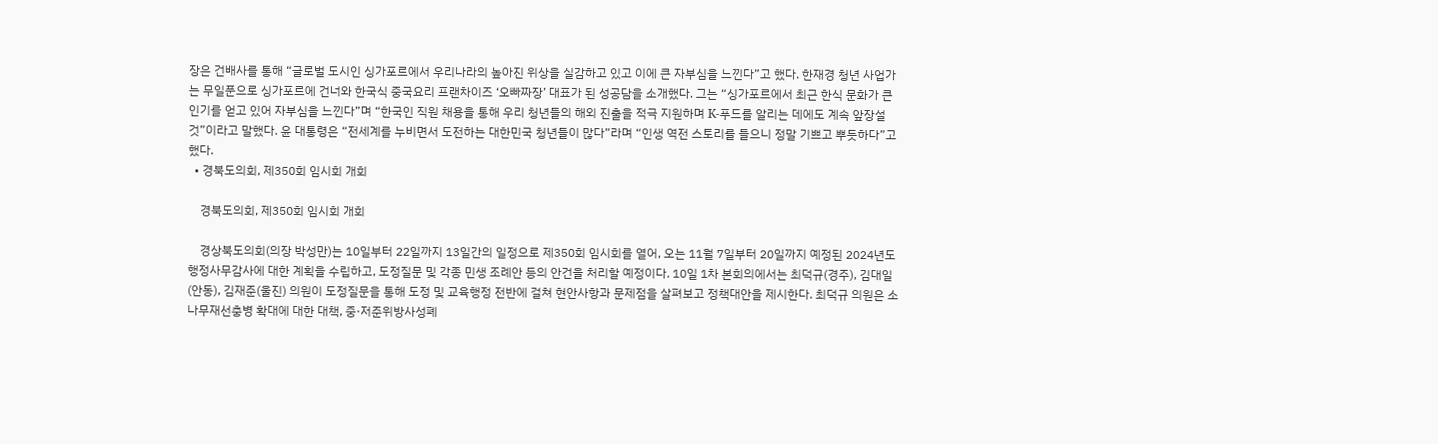장은 건배사를 통해 “글로벌 도시인 싱가포르에서 우리나라의 높아진 위상을 실감하고 있고 이에 큰 자부심을 느낀다”고 했다. 한재경 청년 사업가는 무일푼으로 싱가포르에 건너와 한국식 중국요리 프랜차이즈 ‘오빠짜장’ 대표가 된 성공담을 소개했다. 그는 “싱가포르에서 최근 한식 문화가 큰 인기를 얻고 있어 자부심을 느낀다”며 “한국인 직원 채용을 통해 우리 청년들의 해외 진출을 적극 지원하며 K-푸드를 알리는 데에도 계속 앞장설 것”이라고 말했다. 윤 대통령은 “전세계를 누비면서 도전하는 대한민국 청년들이 많다”라며 “인생 역전 스토리를 들으니 정말 기쁘고 뿌듯하다”고 했다.
  • 경북도의회, 제350회 임시회 개회

    경북도의회, 제350회 임시회 개회

    경상북도의회(의장 박성만)는 10일부터 22일까지 13일간의 일정으로 제350회 임시회를 열어, 오는 11월 7일부터 20일까지 예정된 2024년도 행정사무감사에 대한 계획을 수립하고, 도정질문 및 각종 민생 조례안 등의 안건을 처리할 예정이다. 10일 1차 본회의에서는 최덕규(경주), 김대일(안동), 김재준(울진) 의원이 도정질문을 통해 도정 및 교육행정 전반에 걸쳐 현안사항과 문제점을 살펴보고 정책대안을 제시한다. 최덕규 의원은 소나무재선충병 확대에 대한 대책, 중·저준위방사성폐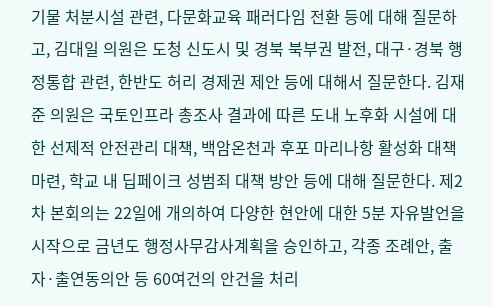기물 처분시설 관련, 다문화교육 패러다임 전환 등에 대해 질문하고, 김대일 의원은 도청 신도시 및 경북 북부권 발전, 대구·경북 행정통합 관련, 한반도 허리 경제권 제안 등에 대해서 질문한다. 김재준 의원은 국토인프라 총조사 결과에 따른 도내 노후화 시설에 대한 선제적 안전관리 대책, 백암온천과 후포 마리나항 활성화 대책 마련, 학교 내 딥페이크 성범죄 대책 방안 등에 대해 질문한다. 제2차 본회의는 22일에 개의하여 다양한 현안에 대한 5분 자유발언을 시작으로 금년도 행정사무감사계획을 승인하고, 각종 조례안, 출자·출연동의안 등 60여건의 안건을 처리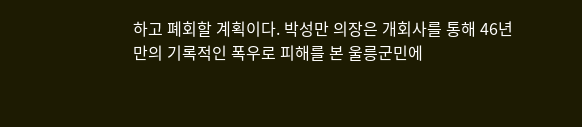하고 폐회할 계획이다. 박성만 의장은 개회사를 통해 46년 만의 기록적인 폭우로 피해를 본 울릉군민에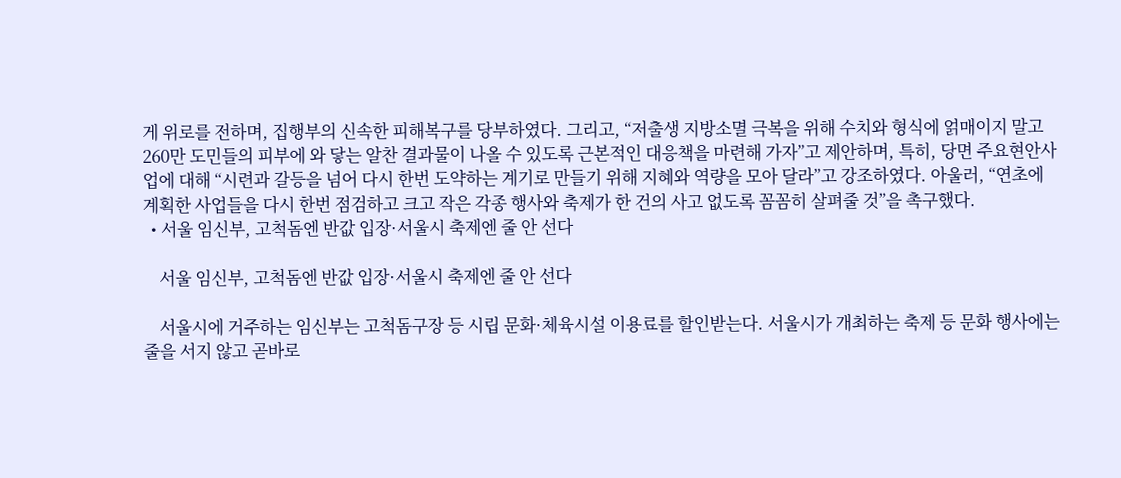게 위로를 전하며, 집행부의 신속한 피해복구를 당부하였다. 그리고, “저출생 지방소멸 극복을 위해 수치와 형식에 얽매이지 말고 260만 도민들의 피부에 와 닿는 알찬 결과물이 나올 수 있도록 근본적인 대응책을 마련해 가자”고 제안하며, 특히, 당면 주요현안사업에 대해 “시련과 갈등을 넘어 다시 한번 도약하는 계기로 만들기 위해 지혜와 역량을 모아 달라”고 강조하였다. 아울러, “연초에 계획한 사업들을 다시 한번 점검하고 크고 작은 각종 행사와 축제가 한 건의 사고 없도록 꼼꼼히 살펴줄 것”을 촉구했다.
  • 서울 임신부, 고척돔엔 반값 입장·서울시 축제엔 줄 안 선다

    서울 임신부, 고척돔엔 반값 입장·서울시 축제엔 줄 안 선다

    서울시에 거주하는 임신부는 고척돔구장 등 시립 문화·체육시설 이용료를 할인받는다. 서울시가 개최하는 축제 등 문화 행사에는 줄을 서지 않고 곧바로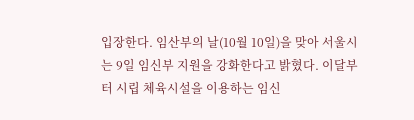입장한다. 임산부의 날(10월 10일)을 맞아 서울시는 9일 임신부 지원을 강화한다고 밝혔다. 이달부터 시립 체육시설을 이용하는 임신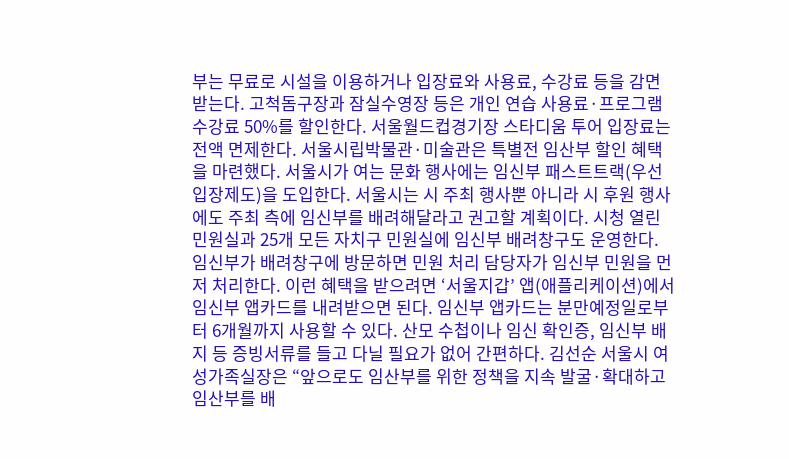부는 무료로 시설을 이용하거나 입장료와 사용료, 수강료 등을 감면받는다. 고척돔구장과 잠실수영장 등은 개인 연습 사용료·프로그램 수강료 50%를 할인한다. 서울월드컵경기장 스타디움 투어 입장료는 전액 면제한다. 서울시립박물관·미술관은 특별전 임산부 할인 혜택을 마련했다. 서울시가 여는 문화 행사에는 임신부 패스트트랙(우선입장제도)을 도입한다. 서울시는 시 주최 행사뿐 아니라 시 후원 행사에도 주최 측에 임신부를 배려해달라고 권고할 계획이다. 시청 열린 민원실과 25개 모든 자치구 민원실에 임신부 배려창구도 운영한다. 임신부가 배려창구에 방문하면 민원 처리 담당자가 임신부 민원을 먼저 처리한다. 이런 혜택을 받으려면 ‘서울지갑’ 앱(애플리케이션)에서 임신부 앱카드를 내려받으면 된다. 임신부 앱카드는 분만예정일로부터 6개월까지 사용할 수 있다. 산모 수첩이나 임신 확인증, 임신부 배지 등 증빙서류를 들고 다닐 필요가 없어 간편하다. 김선순 서울시 여성가족실장은 “앞으로도 임산부를 위한 정책을 지속 발굴·확대하고 임산부를 배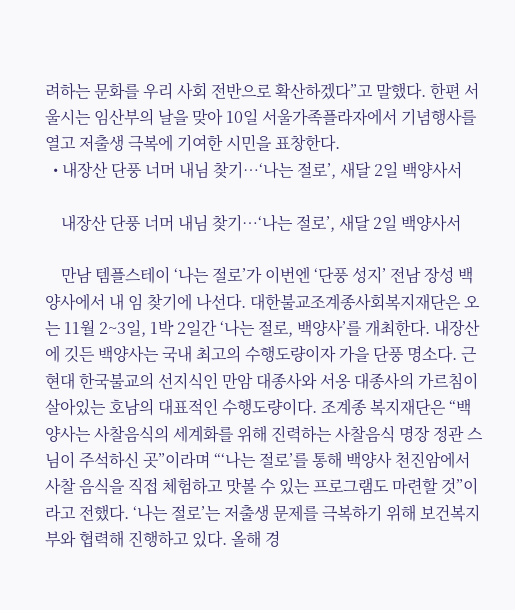려하는 문화를 우리 사회 전반으로 확산하겠다”고 말했다. 한편 서울시는 임산부의 날을 맞아 10일 서울가족플라자에서 기념행사를 열고 저출생 극복에 기여한 시민을 표창한다.
  • 내장산 단풍 너머 내님 찾기…‘나는 절로’, 새달 2일 백양사서

    내장산 단풍 너머 내님 찾기…‘나는 절로’, 새달 2일 백양사서

    만남 템플스테이 ‘나는 절로’가 이번엔 ‘단풍 성지’ 전남 장성 백양사에서 내 임 찾기에 나선다. 대한불교조계종사회복지재단은 오는 11월 2~3일, 1박 2일간 ‘나는 절로, 백양사’를 개최한다. 내장산에 깃든 백양사는 국내 최고의 수행도량이자 가을 단풍 명소다. 근현대 한국불교의 선지식인 만암 대종사와 서옹 대종사의 가르침이 살아있는 호남의 대표적인 수행도량이다. 조계종 복지재단은 “백양사는 사찰음식의 세계화를 위해 진력하는 사찰음식 명장 정관 스님이 주석하신 곳”이라며 “‘나는 절로’를 통해 백양사 천진암에서 사찰 음식을 직접 체험하고 맛볼 수 있는 프로그램도 마련할 것”이라고 전했다. ‘나는 절로’는 저출생 문제를 극복하기 위해 보건복지부와 협력해 진행하고 있다. 올해 경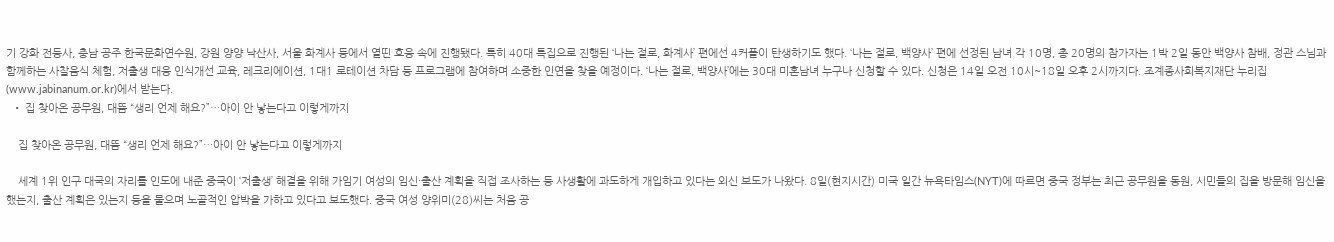기 강화 전등사, 충남 공주 한국문화연수원, 강원 양양 낙산사, 서울 화계사 등에서 열띤 호응 속에 진행됐다. 특히 40대 특집으로 진행된 ‘나는 절로, 화계사’ 편에선 4커플이 탄생하기도 했다. ‘나는 절로, 백양사’ 편에 선정된 남녀 각 10명, 총 20명의 참가자는 1박 2일 동안 백양사 참배, 정관 스님과 함께하는 사찰음식 체험, 저출생 대응 인식개선 교육, 레크리에이션, 1대1 로테이션 차담 등 프로그램에 참여하며 소중한 인연을 찾을 예정이다. ‘나는 절로, 백양사’에는 30대 미혼남녀 누구나 신청할 수 있다. 신청은 14일 오전 10시~18일 오후 2시까지다. 조계종사회복지재단 누리집(www.jabinanum.or.kr)에서 받는다.
  • 집 찾아온 공무원, 대뜸 “생리 언제 해요?”…아이 안 낳는다고 이렇게까지

    집 찾아온 공무원, 대뜸 “생리 언제 해요?”…아이 안 낳는다고 이렇게까지

    세계 1위 인구 대국의 자리를 인도에 내준 중국이 ‘저출생’ 해결을 위해 가임기 여성의 임신·출산 계획을 직접 조사하는 등 사생활에 과도하게 개입하고 있다는 외신 보도가 나왔다. 8일(현지시간) 미국 일간 뉴욕타임스(NYT)에 따르면 중국 정부는 최근 공무원을 동원, 시민들의 집을 방문해 임신을 했는지, 출산 계획은 있는지 등을 물으며 노골적인 압박을 가하고 있다고 보도했다. 중국 여성 양위미(28)씨는 처음 공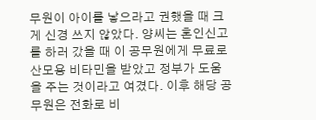무원이 아이를 낳으라고 권했을 때 크게 신경 쓰지 않았다. 양씨는 혼인신고를 하러 갔을 때 이 공무원에게 무료로 산모용 비타민을 받았고 정부가 도움을 주는 것이라고 여겼다. 이후 해당 공무원은 전화로 비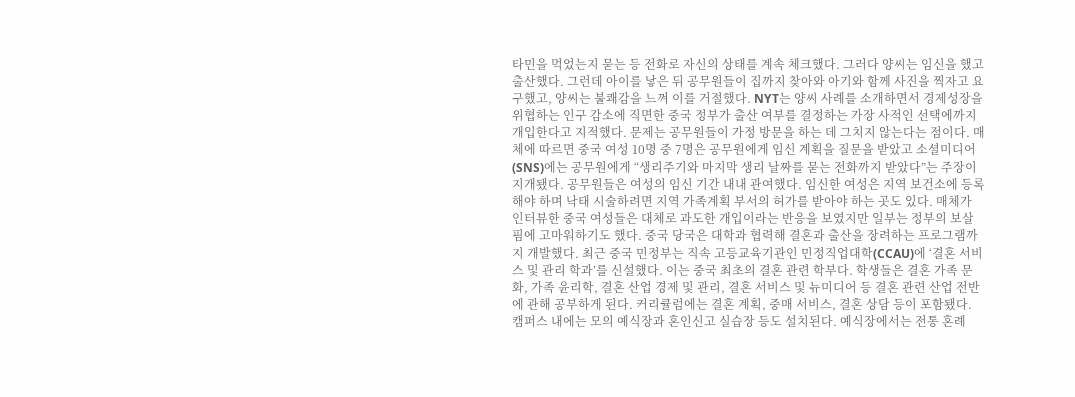타민을 먹었는지 묻는 등 전화로 자신의 상태를 계속 체크했다. 그러다 양씨는 임신을 했고 출산했다. 그런데 아이를 낳은 뒤 공무원들이 집까지 찾아와 아기와 함께 사진을 찍자고 요구했고, 양씨는 불쾌감을 느껴 이를 거절했다. NYT는 양씨 사례를 소개하면서 경제성장을 위협하는 인구 감소에 직면한 중국 정부가 출산 여부를 결정하는 가장 사적인 선택에까지 개입한다고 지적했다. 문제는 공무원들이 가정 방문을 하는 데 그치지 않는다는 점이다. 매체에 따르면 중국 여성 10명 중 7명은 공무원에게 임신 계획을 질문을 받았고 소셜미디어(SNS)에는 공무원에게 “생리주기와 마지막 생리 날짜를 묻는 전화까지 받았다”는 주장이 지개됐다. 공무원들은 여성의 임신 기간 내내 관여했다. 임신한 여성은 지역 보건소에 등록해야 하며 낙태 시술하려면 지역 가족계획 부서의 허가를 받아야 하는 곳도 있다. 매체가 인터뷰한 중국 여성들은 대체로 과도한 개입이라는 반응을 보였지만 일부는 정부의 보살핌에 고마워하기도 했다. 중국 당국은 대학과 협력해 결혼과 출산을 장려하는 프로그램까지 개발했다. 최근 중국 민정부는 직속 고등교육기관인 민정직업대학(CCAU)에 ‘결혼 서비스 및 관리 학과’를 신설했다. 이는 중국 최초의 결혼 관련 학부다. 학생들은 결혼 가족 문화, 가족 윤리학, 결혼 산업 경제 및 관리, 결혼 서비스 및 뉴미디어 등 결혼 관련 산업 전반에 관해 공부하게 된다. 커리큘럼에는 결혼 계획, 중매 서비스, 결혼 상담 등이 포함됐다. 캠퍼스 내에는 모의 예식장과 혼인신고 실습장 등도 설치된다. 예식장에서는 전통 혼례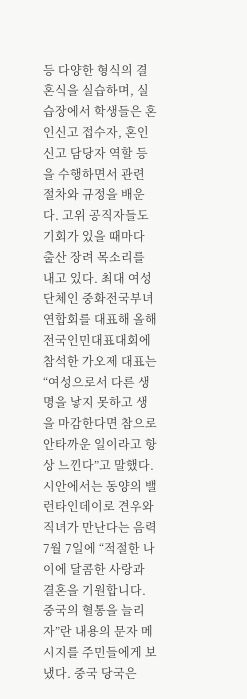등 다양한 형식의 결혼식을 실습하며, 실습장에서 학생들은 혼인신고 접수자, 혼인신고 담당자 역할 등을 수행하면서 관련 절차와 규정을 배운다. 고위 공직자들도 기회가 있을 때마다 출산 장려 목소리를 내고 있다. 최대 여성단체인 중화전국부녀연합회를 대표해 올해 전국인민대표대회에 참석한 가오제 대표는 “여성으로서 다른 생명을 낳지 못하고 생을 마감한다면 참으로 안타까운 일이라고 항상 느낀다”고 말했다. 시안에서는 동양의 밸런타인데이로 견우와 직녀가 만난다는 음력 7월 7일에 “적절한 나이에 달콤한 사랑과 결혼을 기원합니다. 중국의 혈통을 늘리자”란 내용의 문자 메시지를 주민들에게 보냈다. 중국 당국은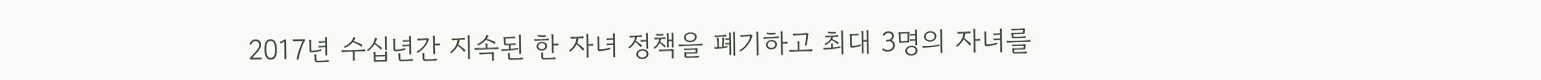2017년 수십년간 지속된 한 자녀 정책을 폐기하고 최대 3명의 자녀를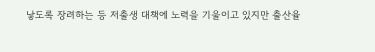낳도록 장려하는 등 저출생 대책에 노력을 기울이고 있지만 출산율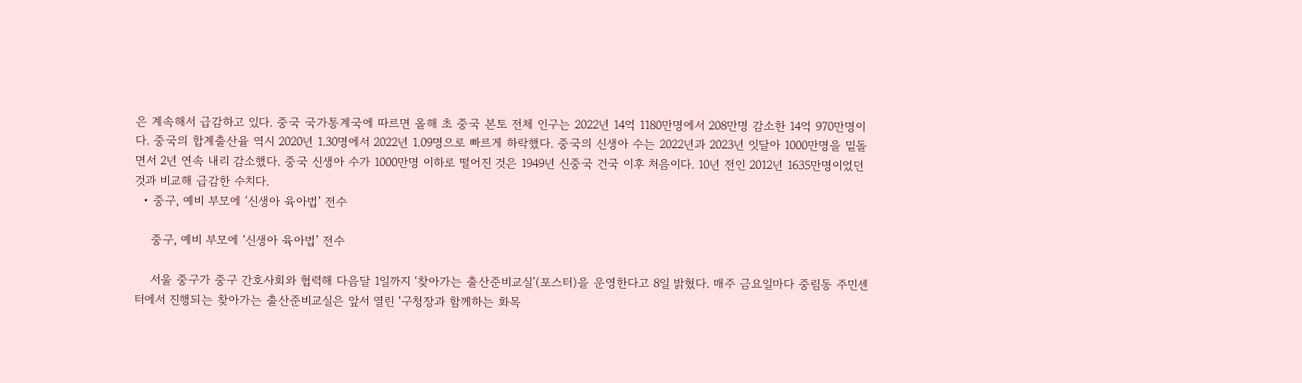은 계속해서 급감하고 있다. 중국 국가통계국에 따르면 올해 초 중국 본토 전체 인구는 2022년 14억 1180만명에서 208만명 감소한 14억 970만명이다. 중국의 합계출산율 역시 2020년 1.30명에서 2022년 1.09명으로 빠르게 하락했다. 중국의 신생아 수는 2022년과 2023년 잇달아 1000만명을 밑돌면서 2년 연속 내리 감소했다. 중국 신생아 수가 1000만명 이하로 떨어진 것은 1949년 신중국 건국 이후 처음이다. 10년 전인 2012년 1635만명이었던 것과 비교해 급감한 수치다.
  • 중구, 예비 부모에 ‘신생아 육아법’ 전수

    중구, 예비 부모에 ‘신생아 육아법’ 전수

    서울 중구가 중구 간호사회와 협력해 다음달 1일까지 ‘찾아가는 출산준비교실’(포스터)을 운영한다고 8일 밝혔다. 매주 금요일마다 중림동 주민센터에서 진행되는 찾아가는 출산준비교실은 앞서 열린 ‘구청장과 함께하는 화목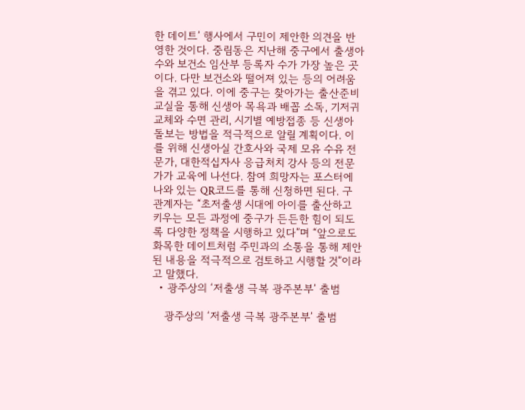한 데이트’ 행사에서 구민이 제안한 의견을 반영한 것이다. 중림동은 지난해 중구에서 출생아 수와 보건소 임산부 등록자 수가 가장 높은 곳이다. 다만 보건소와 떨어져 있는 등의 어려움을 겪고 있다. 이에 중구는 찾아가는 출산준비교실을 통해 신생아 목욕과 배꼽 소독, 기저귀 교체와 수면 관리, 시기별 예방접종 등 신생아 돌보는 방법을 적극적으로 알릴 계획이다. 이를 위해 신생아실 간호사와 국제 모유 수유 전문가, 대한적십자사 응급처치 강사 등의 전문가가 교육에 나선다. 참여 희망자는 포스터에 나와 있는 QR코드를 통해 신청하면 된다. 구 관계자는 “초저출생 시대에 아이를 출산하고 키우는 모든 과정에 중구가 든든한 힘이 되도록 다양한 정책을 시행하고 있다”며 “앞으로도 화목한 데이트처럼 주민과의 소통을 통해 제안된 내용을 적극적으로 검토하고 시행할 것”이라고 말했다.
  • 광주상의 ‘저출생 극복 광주본부’ 출범

    광주상의 ‘저출생 극복 광주본부’ 출범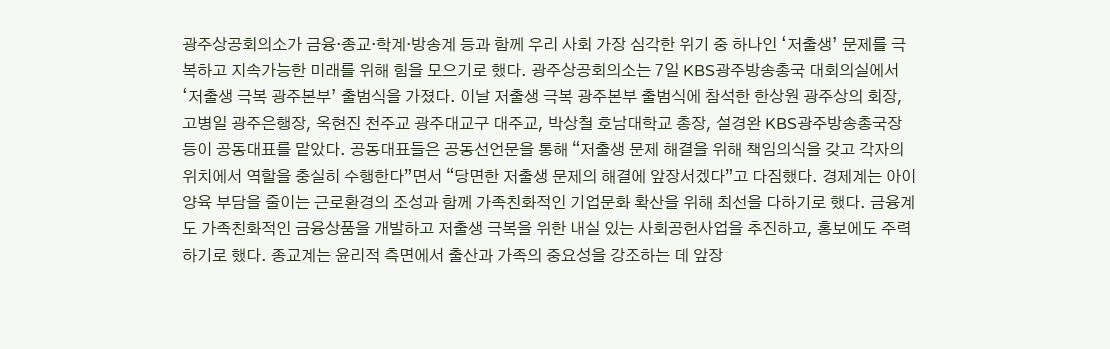광주상공회의소가 금융·종교·학계·방송계 등과 함께 우리 사회 가장 심각한 위기 중 하나인 ‘저출생’ 문제를 극복하고 지속가능한 미래를 위해 힘을 모으기로 했다. 광주상공회의소는 7일 KBS광주방송총국 대회의실에서 ‘저출생 극복 광주본부’ 출범식을 가졌다. 이날 저출생 극복 광주본부 출범식에 참석한 한상원 광주상의 회장, 고병일 광주은행장, 옥현진 천주교 광주대교구 대주교, 박상철 호남대학교 총장, 설경완 KBS광주방송총국장 등이 공동대표를 맡았다. 공동대표들은 공동선언문을 통해 “저출생 문제 해결을 위해 책임의식을 갖고 각자의 위치에서 역할을 충실히 수행한다”면서 “당면한 저출생 문제의 해결에 앞장서겠다”고 다짐했다. 경제계는 아이 양육 부담을 줄이는 근로환경의 조성과 함께 가족친화적인 기업문화 확산을 위해 최선을 다하기로 했다. 금융계도 가족친화적인 금융상품을 개발하고 저출생 극복을 위한 내실 있는 사회공헌사업을 추진하고, 홍보에도 주력하기로 했다. 종교계는 윤리적 측면에서 출산과 가족의 중요성을 강조하는 데 앞장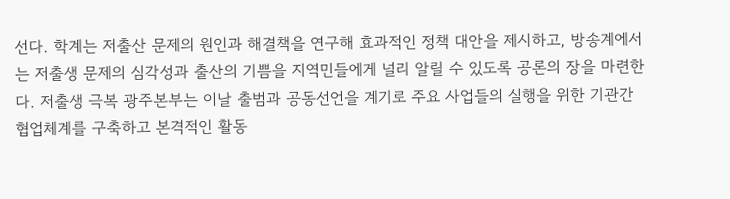선다. 학계는 저출산 문제의 원인과 해결책을 연구해 효과적인 정책 대안을 제시하고, 방송계에서는 저출생 문제의 심각성과 출산의 기쁨을 지역민들에게 널리 알릴 수 있도록 공론의 장을 마련한다. 저출생 극복 광주본부는 이날 출범과 공동선언을 계기로 주요 사업들의 실행을 위한 기관간 협업체계를 구축하고 본격적인 활동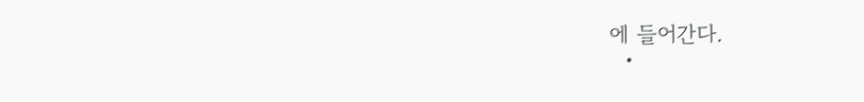에 들어간다.
  •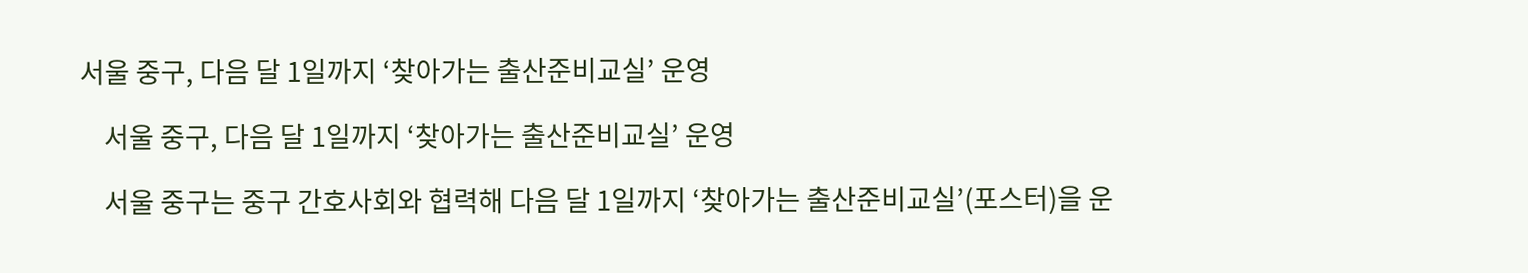서울 중구, 다음 달 1일까지 ‘찾아가는 출산준비교실’ 운영

    서울 중구, 다음 달 1일까지 ‘찾아가는 출산준비교실’ 운영

    서울 중구는 중구 간호사회와 협력해 다음 달 1일까지 ‘찾아가는 출산준비교실’(포스터)을 운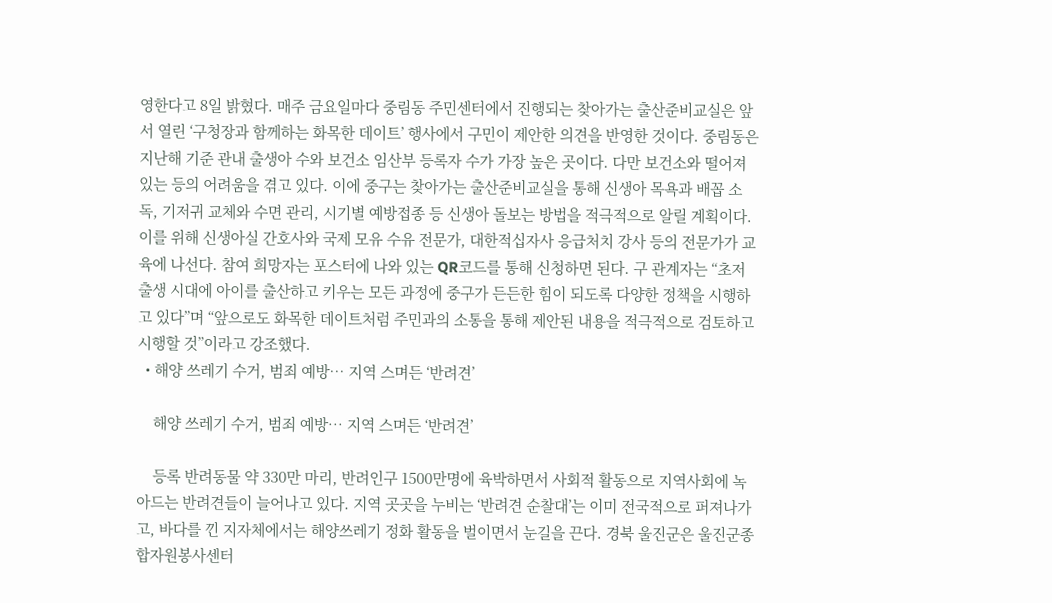영한다고 8일 밝혔다. 매주 금요일마다 중림동 주민센터에서 진행되는 찾아가는 출산준비교실은 앞서 열린 ‘구청장과 함께하는 화목한 데이트’ 행사에서 구민이 제안한 의견을 반영한 것이다. 중림동은 지난해 기준 관내 출생아 수와 보건소 임산부 등록자 수가 가장 높은 곳이다. 다만 보건소와 떨어져 있는 등의 어려움을 겪고 있다. 이에 중구는 찾아가는 출산준비교실을 통해 신생아 목욕과 배꼽 소독, 기저귀 교체와 수면 관리, 시기별 예방접종 등 신생아 돌보는 방법을 적극적으로 알릴 계획이다. 이를 위해 신생아실 간호사와 국제 모유 수유 전문가, 대한적십자사 응급처치 강사 등의 전문가가 교육에 나선다. 참여 희망자는 포스터에 나와 있는 QR코드를 통해 신청하면 된다. 구 관계자는 “초저출생 시대에 아이를 출산하고 키우는 모든 과정에 중구가 든든한 힘이 되도록 다양한 정책을 시행하고 있다”며 “앞으로도 화목한 데이트처럼 주민과의 소통을 통해 제안된 내용을 적극적으로 검토하고 시행할 것”이라고 강조했다.
  • 해양 쓰레기 수거, 범죄 예방… 지역 스며든 ‘반려견’

    해양 쓰레기 수거, 범죄 예방… 지역 스며든 ‘반려견’

    등록 반려동물 약 330만 마리, 반려인구 1500만명에 육박하면서 사회적 활동으로 지역사회에 녹아드는 반려견들이 늘어나고 있다. 지역 곳곳을 누비는 ‘반려견 순찰대’는 이미 전국적으로 퍼져나가고, 바다를 낀 지자체에서는 해양쓰레기 정화 활동을 벌이면서 눈길을 끈다. 경북 울진군은 울진군종합자원봉사센터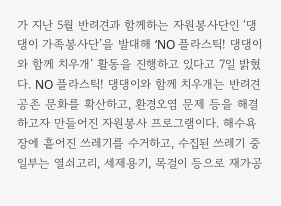가 지난 5월 반려견과 함께하는 자원봉사단인 ‘댕댕이 가족봉사단’을 발대해 ‘NO 플라스틱! 댕댕이와 함께 치우개’ 활동을 진행하고 있다고 7일 밝혔다. NO 플라스틱! 댕댕이와 함께 치우개는 반려견 공존 문화를 확산하고, 환경오염 문제 등을 해결하고자 만들어진 자원봉사 프로그램이다. 해수욕장에 흩어진 쓰레기를 수거하고, 수집된 쓰레기 중 일부는 열쇠고리, 세제용기, 목걸이 등으로 재가공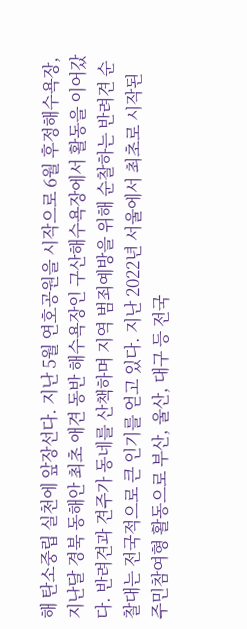해 탄소중립 실천에 앞장선다. 지난 5월 연호공원을 시작으로 6월 후정해수욕장, 지난달 경북 동해안 최초 애견 동반 해수욕장인 구산해수욕장에서 활동을 이어갔다. 반려견과 견주가 동네를 산책하며 지역 범죄예방을 위해 순찰하는 반려견 순찰대는 전국적으로 큰 인기를 얻고 있다. 지난 2022년 서울에서 최초로 시작된 주민참여형 활동으로 부산, 울산, 대구 등 전국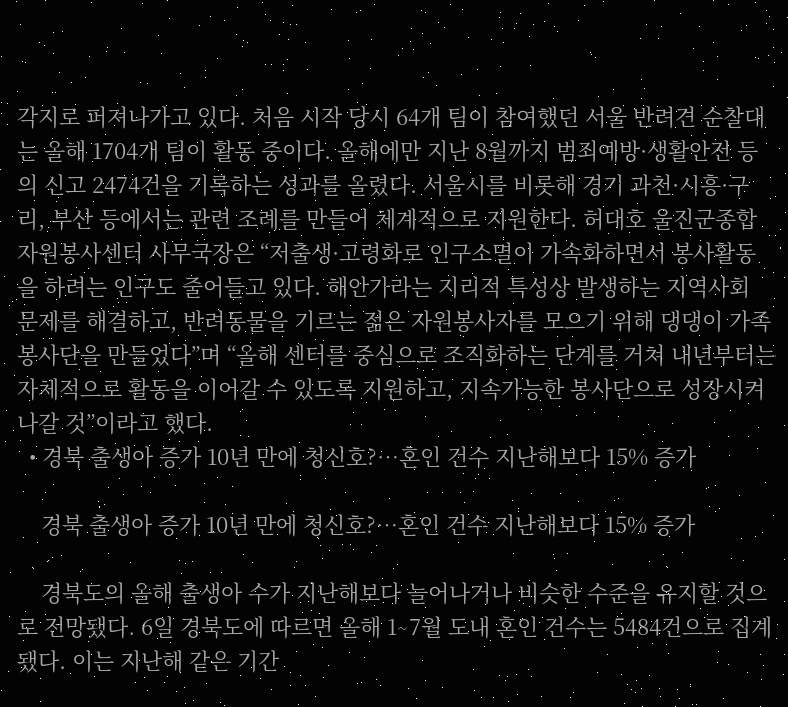각지로 퍼져나가고 있다. 처음 시작 당시 64개 팀이 참여했던 서울 반려견 순찰대는 올해 1704개 팀이 활동 중이다. 올해에만 지난 8월까지 범죄예방·생활안전 등의 신고 2474건을 기록하는 성과를 올렸다. 서울시를 비롯해 경기 과천·시흥·구리, 부산 등에서는 관련 조례를 만들어 체계적으로 지원한다. 허대호 울진군종합자원봉사센터 사무국장은 “저출생·고령화로 인구소멸이 가속화하면서 봉사활동을 하려는 인구도 줄어들고 있다. 해안가라는 지리적 특성상 발생하는 지역사회 문제를 해결하고, 반려동물을 기르는 젊은 자원봉사자를 모으기 위해 댕댕이 가족봉사단을 만들었다”며 “올해 센터를 중심으로 조직화하는 단계를 거쳐 내년부터는 자체적으로 활동을 이어갈 수 있도록 지원하고, 지속가능한 봉사단으로 성장시켜 나갈 것”이라고 했다.
  • 경북 출생아 증가 10년 만에 청신호?…혼인 건수 지난해보다 15% 증가

    경북 출생아 증가 10년 만에 청신호?…혼인 건수 지난해보다 15% 증가

    경북도의 올해 출생아 수가 지난해보다 늘어나거나 비슷한 수준을 유지할 것으로 전망됐다. 6일 경북도에 따르면 올해 1∼7월 도내 혼인 건수는 5484건으로 집계됐다. 이는 지난해 같은 기간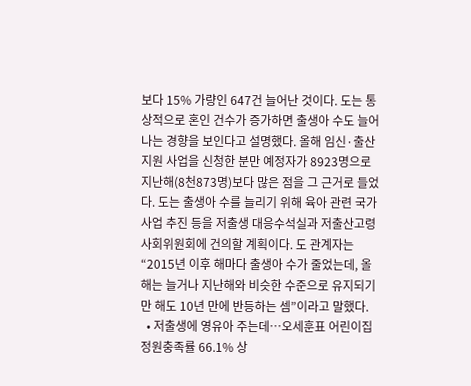보다 15% 가량인 647건 늘어난 것이다. 도는 통상적으로 혼인 건수가 증가하면 출생아 수도 늘어나는 경향을 보인다고 설명했다. 올해 임신·출산 지원 사업을 신청한 분만 예정자가 8923명으로 지난해(8천873명)보다 많은 점을 그 근거로 들었다. 도는 출생아 수를 늘리기 위해 육아 관련 국가사업 추진 등을 저출생 대응수석실과 저출산고령사회위원회에 건의할 계획이다. 도 관계자는 “2015년 이후 해마다 출생아 수가 줄었는데, 올해는 늘거나 지난해와 비슷한 수준으로 유지되기만 해도 10년 만에 반등하는 셈”이라고 말했다.
  • 저출생에 영유아 주는데…오세훈표 어린이집 정원충족률 66.1% 상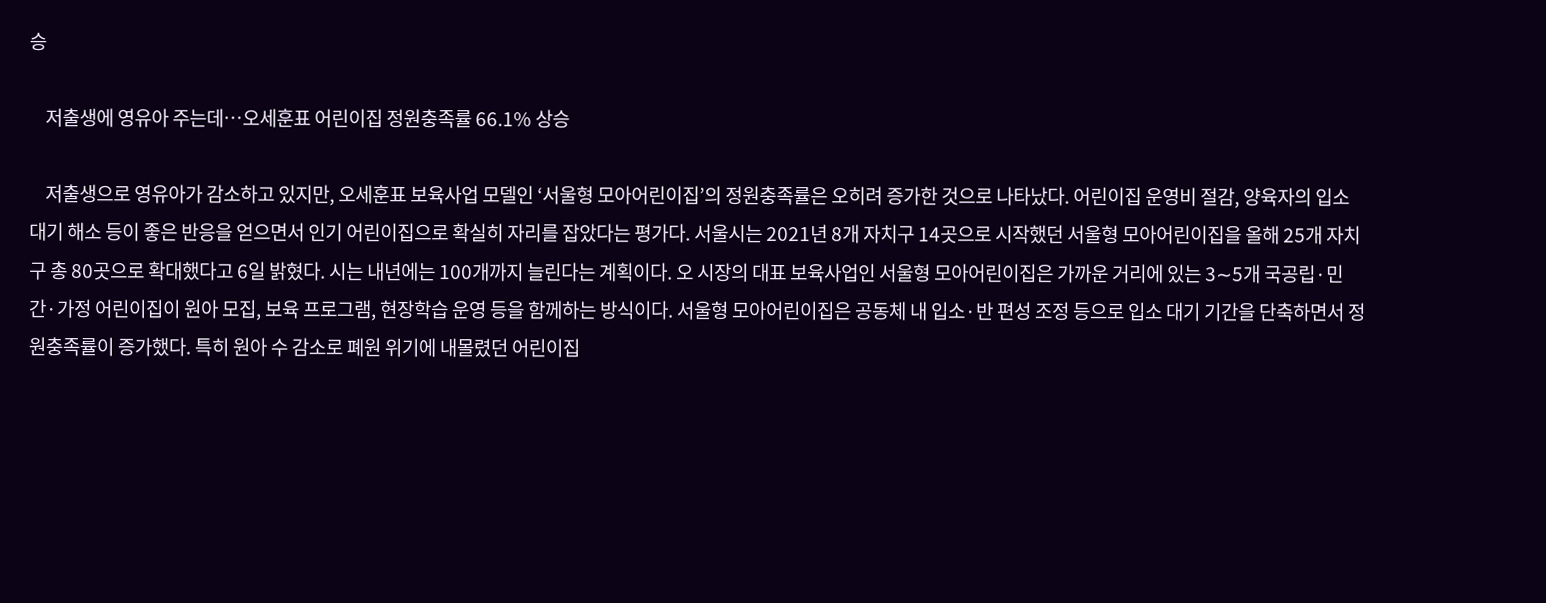승

    저출생에 영유아 주는데…오세훈표 어린이집 정원충족률 66.1% 상승

    저출생으로 영유아가 감소하고 있지만, 오세훈표 보육사업 모델인 ‘서울형 모아어린이집’의 정원충족률은 오히려 증가한 것으로 나타났다. 어린이집 운영비 절감, 양육자의 입소 대기 해소 등이 좋은 반응을 얻으면서 인기 어린이집으로 확실히 자리를 잡았다는 평가다. 서울시는 2021년 8개 자치구 14곳으로 시작했던 서울형 모아어린이집을 올해 25개 자치구 총 80곳으로 확대했다고 6일 밝혔다. 시는 내년에는 100개까지 늘린다는 계획이다. 오 시장의 대표 보육사업인 서울형 모아어린이집은 가까운 거리에 있는 3∼5개 국공립·민간·가정 어린이집이 원아 모집, 보육 프로그램, 현장학습 운영 등을 함께하는 방식이다. 서울형 모아어린이집은 공동체 내 입소·반 편성 조정 등으로 입소 대기 기간을 단축하면서 정원충족률이 증가했다. 특히 원아 수 감소로 폐원 위기에 내몰렸던 어린이집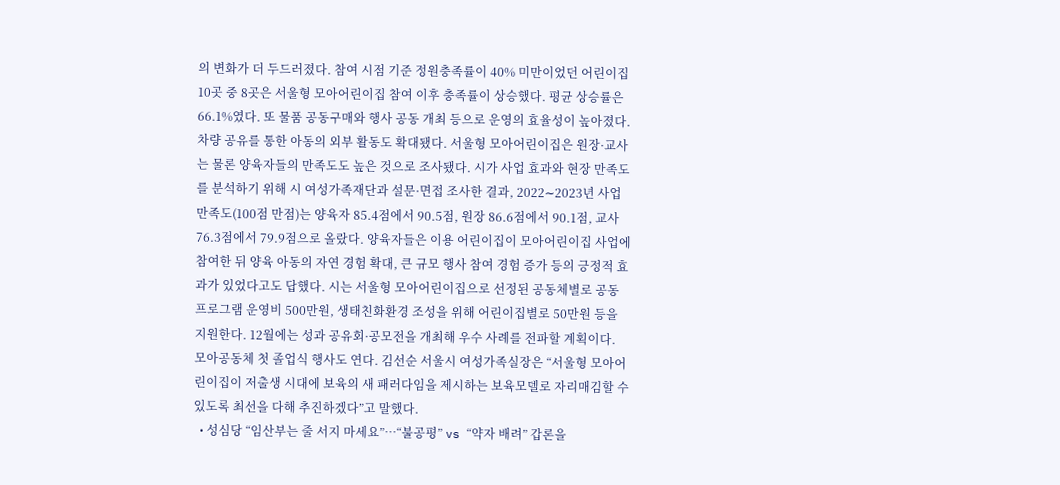의 변화가 더 두드러졌다. 참여 시점 기준 정원충족률이 40% 미만이었던 어린이집 10곳 중 8곳은 서울형 모아어린이집 참여 이후 충족률이 상승했다. 평균 상승률은 66.1%였다. 또 물품 공동구매와 행사 공동 개최 등으로 운영의 효율성이 높아졌다. 차량 공유를 통한 아동의 외부 활동도 확대됐다. 서울형 모아어린이집은 원장·교사는 물론 양육자들의 만족도도 높은 것으로 조사됐다. 시가 사업 효과와 현장 만족도를 분석하기 위해 시 여성가족재단과 설문·면접 조사한 결과, 2022∼2023년 사업 만족도(100점 만점)는 양육자 85.4점에서 90.5점, 원장 86.6점에서 90.1점, 교사 76.3점에서 79.9점으로 올랐다. 양육자들은 이용 어린이집이 모아어린이집 사업에 참여한 뒤 양육 아동의 자연 경험 확대, 큰 규모 행사 참여 경험 증가 등의 긍정적 효과가 있었다고도 답했다. 시는 서울형 모아어린이집으로 선정된 공동체별로 공동 프로그램 운영비 500만원, 생태친화환경 조성을 위해 어린이집별로 50만원 등을 지원한다. 12월에는 성과 공유회·공모전을 개최해 우수 사례를 전파할 계획이다. 모아공동체 첫 졸업식 행사도 연다. 김선순 서울시 여성가족실장은 “서울형 모아어린이집이 저출생 시대에 보육의 새 패러다임을 제시하는 보육모델로 자리매김할 수 있도록 최선을 다해 추진하겠다”고 말했다.
  • 성심당 “임산부는 줄 서지 마세요”…“불공평” vs “약자 배려” 갑론을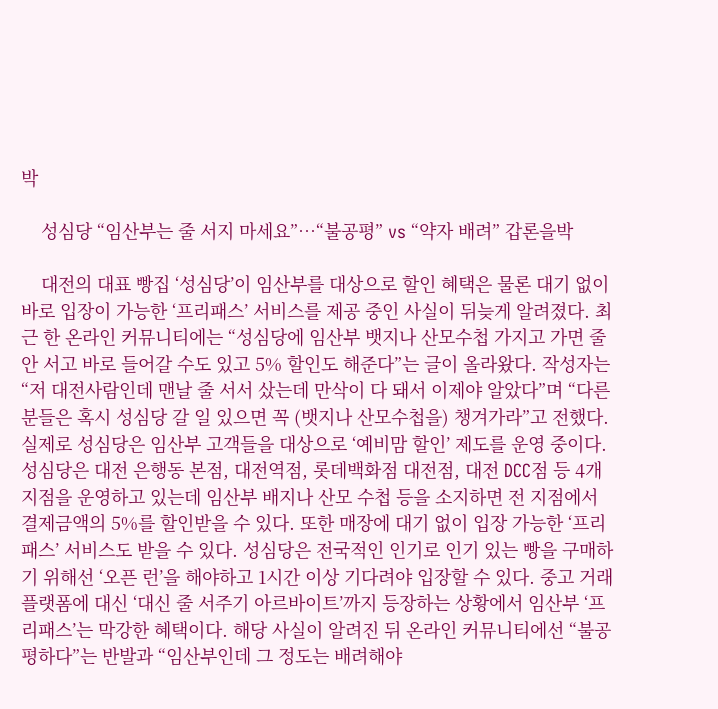박

    성심당 “임산부는 줄 서지 마세요”…“불공평” vs “약자 배려” 갑론을박

    대전의 대표 빵집 ‘성심당’이 임산부를 대상으로 할인 혜택은 물론 대기 없이 바로 입장이 가능한 ‘프리패스’ 서비스를 제공 중인 사실이 뒤늦게 알려졌다. 최근 한 온라인 커뮤니티에는 “성심당에 임산부 뱃지나 산모수첩 가지고 가면 줄 안 서고 바로 들어갈 수도 있고 5% 할인도 해준다”는 글이 올라왔다. 작성자는 “저 대전사람인데 맨날 줄 서서 샀는데 만삭이 다 돼서 이제야 알았다”며 “다른 분들은 혹시 성심당 갈 일 있으면 꼭 (뱃지나 산모수첩을) 챙겨가라”고 전했다. 실제로 성심당은 임산부 고객들을 대상으로 ‘예비맘 할인’ 제도를 운영 중이다. 성심당은 대전 은행동 본점, 대전역점, 롯데백화점 대전점, 대전 DCC점 등 4개 지점을 운영하고 있는데 임산부 배지나 산모 수첩 등을 소지하면 전 지점에서 결제금액의 5%를 할인받을 수 있다. 또한 매장에 대기 없이 입장 가능한 ‘프리패스’ 서비스도 받을 수 있다. 성심당은 전국적인 인기로 인기 있는 빵을 구매하기 위해선 ‘오픈 런’을 해야하고 1시간 이상 기다려야 입장할 수 있다. 중고 거래 플랫폼에 대신 ‘대신 줄 서주기 아르바이트’까지 등장하는 상황에서 임산부 ‘프리패스’는 막강한 혜택이다. 해당 사실이 알려진 뒤 온라인 커뮤니티에선 “불공평하다”는 반발과 “임산부인데 그 정도는 배려해야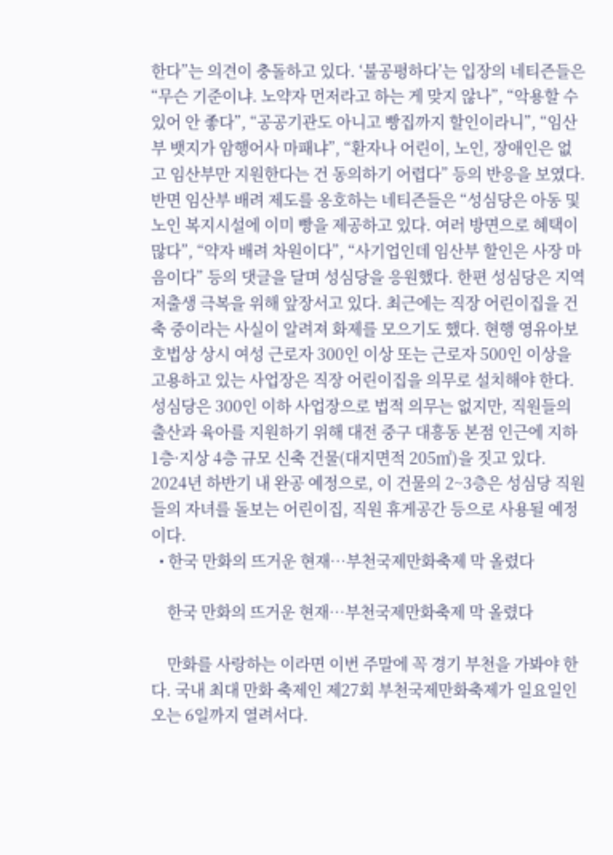한다”는 의견이 충돌하고 있다. ‘불공평하다’는 입장의 네티즌들은 “무슨 기준이냐. 노약자 먼저라고 하는 게 맞지 않나”, “악용할 수 있어 안 좋다”, “공공기관도 아니고 빵집까지 할인이라니”, “임산부 뱃지가 암행어사 마패냐”, “환자나 어린이, 노인, 장애인은 없고 임산부만 지원한다는 건 동의하기 어렵다” 등의 반응을 보였다. 반면 임산부 배려 제도를 옹호하는 네티즌들은 “성심당은 아동 및 노인 복지시설에 이미 빵을 제공하고 있다. 여러 방면으로 혜택이 많다”, “약자 배려 차원이다”, “사기업인데 임산부 할인은 사장 마음이다” 등의 댓글을 달며 성심당을 응원했다. 한편 성심당은 지역 저출생 극복을 위해 앞장서고 있다. 최근에는 직장 어린이집을 건축 중이라는 사실이 알려져 화제를 모으기도 했다. 현행 영유아보호법상 상시 여성 근로자 300인 이상 또는 근로자 500인 이상을 고용하고 있는 사업장은 직장 어린이집을 의무로 설치해야 한다. 성심당은 300인 이하 사업장으로 법적 의무는 없지만, 직원들의 출산과 육아를 지원하기 위해 대전 중구 대흥동 본점 인근에 지하 1층·지상 4층 규모 신축 건물(대지면적 205㎡)을 짓고 있다. 2024년 하반기 내 완공 예정으로, 이 건물의 2~3층은 성심당 직원들의 자녀를 돌보는 어린이집, 직원 휴게공간 등으로 사용될 예정이다.
  • 한국 만화의 뜨거운 현재…부천국제만화축제 막 올렸다

    한국 만화의 뜨거운 현재…부천국제만화축제 막 올렸다

    만화를 사랑하는 이라면 이번 주말에 꼭 경기 부천을 가봐야 한다. 국내 최대 만화 축제인 제27회 부천국제만화축제가 일요일인 오는 6일까지 열려서다.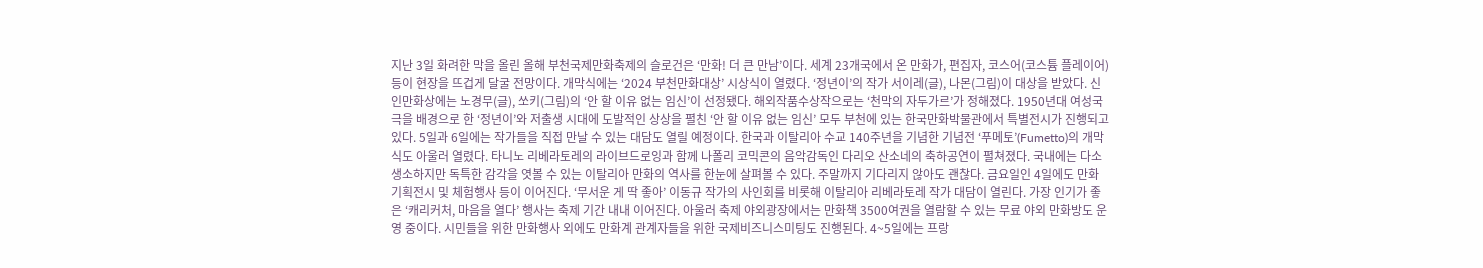지난 3일 화려한 막을 올린 올해 부천국제만화축제의 슬로건은 ‘만화! 더 큰 만남’이다. 세계 23개국에서 온 만화가, 편집자, 코스어(코스튬 플레이어) 등이 현장을 뜨겁게 달굴 전망이다. 개막식에는 ‘2024 부천만화대상’ 시상식이 열렸다. ‘정년이’의 작가 서이레(글), 나몬(그림)이 대상을 받았다. 신인만화상에는 노경무(글), 쏘키(그림)의 ‘안 할 이유 없는 임신’이 선정됐다. 해외작품수상작으로는 ‘천막의 자두가르’가 정해졌다. 1950년대 여성국극을 배경으로 한 ‘정년이’와 저출생 시대에 도발적인 상상을 펼친 ‘안 할 이유 없는 임신’ 모두 부천에 있는 한국만화박물관에서 특별전시가 진행되고 있다. 5일과 6일에는 작가들을 직접 만날 수 있는 대담도 열릴 예정이다. 한국과 이탈리아 수교 140주년을 기념한 기념전 ‘푸메토’(Fumetto)의 개막식도 아울러 열렸다. 타니노 리베라토레의 라이브드로잉과 함께 나폴리 코믹콘의 음악감독인 다리오 산소네의 축하공연이 펼쳐졌다. 국내에는 다소 생소하지만 독특한 감각을 엿볼 수 있는 이탈리아 만화의 역사를 한눈에 살펴볼 수 있다. 주말까지 기다리지 않아도 괜찮다. 금요일인 4일에도 만화기획전시 및 체험행사 등이 이어진다. ‘무서운 게 딱 좋아’ 이동규 작가의 사인회를 비롯해 이탈리아 리베라토레 작가 대담이 열린다. 가장 인기가 좋은 ‘캐리커처, 마음을 열다’ 행사는 축제 기간 내내 이어진다. 아울러 축제 야외광장에서는 만화책 3500여권을 열람할 수 있는 무료 야외 만화방도 운영 중이다. 시민들을 위한 만화행사 외에도 만화계 관계자들을 위한 국제비즈니스미팅도 진행된다. 4~5일에는 프랑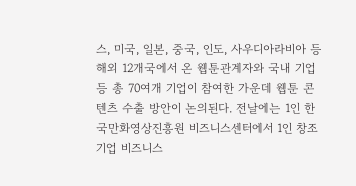스, 미국, 일본, 중국, 인도, 사우디아라비아 등 해외 12개국에서 온 웹툰관계자와 국내 기업 등 총 70여개 기업이 참여한 가운데 웹툰 콘텐츠 수출 방안이 논의된다. 전날에는 1인 한국만화영상진흥원 비즈니스센터에서 1인 창조기업 비즈니스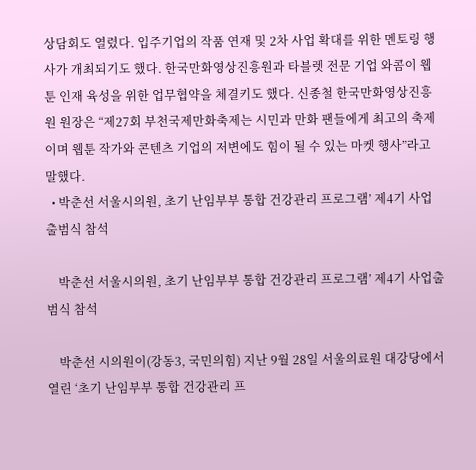상담회도 열렸다. 입주기업의 작품 연재 및 2차 사업 확대를 위한 멘토링 행사가 개최되기도 했다. 한국만화영상진흥원과 타블렛 전문 기업 와콤이 웹툰 인재 육성을 위한 업무협약을 체결키도 했다. 신종철 한국만화영상진흥원 원장은 “제27회 부천국제만화축제는 시민과 만화 팬들에게 최고의 축제이며 웹툰 작가와 콘텐츠 기업의 저변에도 힘이 될 수 있는 마켓 행사”라고 말했다.
  • 박춘선 서울시의원, 초기 난임부부 통합 건강관리 프로그램’ 제4기 사업출범식 참석

    박춘선 서울시의원, 초기 난임부부 통합 건강관리 프로그램’ 제4기 사업출범식 참석

    박춘선 시의원이(강동3, 국민의힘) 지난 9월 28일 서울의료원 대강당에서 열린 ‘초기 난임부부 통합 건강관리 프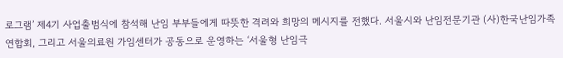로그램’ 제4기 사업출범식에 참석해 난임 부부들에게 따뜻한 격려와 희망의 메시지를 전했다. 서울시와 난임전문기관 (사)한국난임가족연합회, 그리고 서울의료원 가임센터가 공동으로 운영하는 ‘서울형 난임극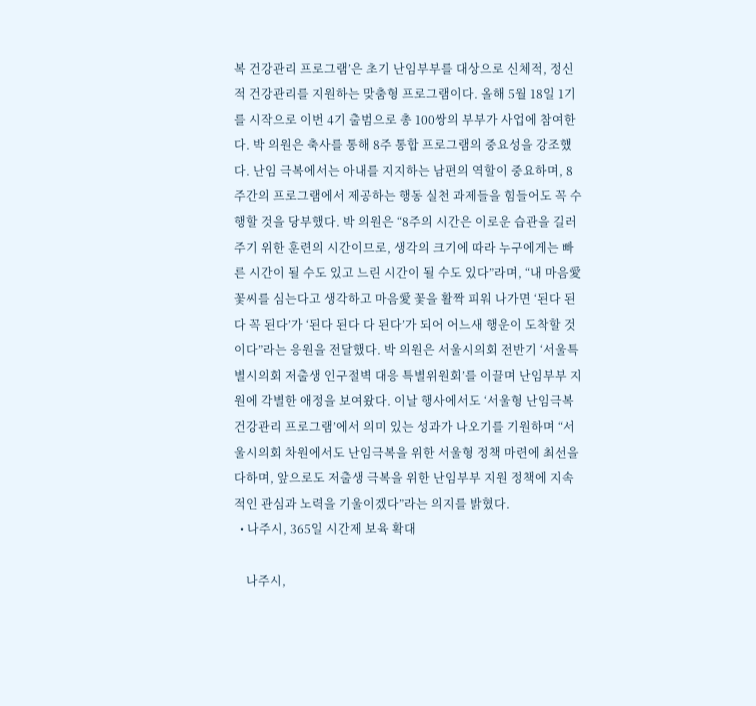복 건강관리 프로그램’은 초기 난임부부를 대상으로 신체적, 정신적 건강관리를 지원하는 맞춤형 프로그램이다. 올해 5월 18일 1기를 시작으로 이번 4기 출범으로 총 100쌍의 부부가 사업에 참여한다. 박 의원은 축사를 통해 8주 통합 프로그램의 중요성을 강조헀다. 난임 극복에서는 아내를 지지하는 남편의 역할이 중요하며, 8주간의 프로그램에서 제공하는 행동 실천 과제들을 힘들어도 꼭 수행할 것을 당부했다. 박 의원은 “8주의 시간은 이로운 습관을 길러주기 위한 훈련의 시간이므로, 생각의 크기에 따라 누구에게는 빠른 시간이 될 수도 있고 느린 시간이 될 수도 있다”라며, “내 마음愛 꽃씨를 심는다고 생각하고 마음愛 꽃을 활짝 피워 나가면 ‘된다 된다 꼭 된다’가 ‘된다 된다 다 된다’가 되어 어느새 행운이 도착할 것이다”라는 응원을 전달했다. 박 의원은 서울시의회 전반기 ‘서울특별시의회 저출생 인구절벽 대응 특별위원회’를 이끌며 난임부부 지원에 각별한 애정을 보여왔다. 이날 행사에서도 ‘서울형 난임극복 건강관리 프로그램’에서 의미 있는 성과가 나오기를 기원하며 “서울시의회 차원에서도 난임극복을 위한 서울형 정책 마련에 최선을 다하며, 앞으로도 저출생 극복을 위한 난임부부 지원 정책에 지속적인 관심과 노력을 기울이겠다”라는 의지를 밝혔다.
  • 나주시, 365일 시간제 보육 확대

    나주시,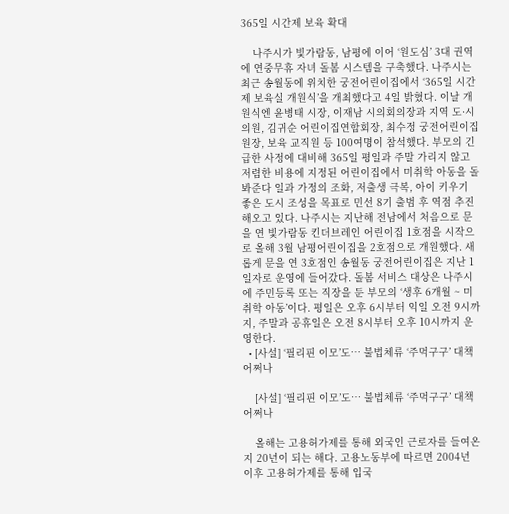365일 시간제 보육 확대

    나주시가 빛가람동, 남평에 이어 ‘원도심’ 3대 권역에 연중무휴 자녀 돌봄 시스템을 구축했다. 나주시는 최근 송월동에 위치한 궁전어린이집에서 ‘365일 시간제 보육실 개원식’을 개최했다고 4일 밝혔다. 이날 개원식엔 윤병태 시장, 이재남 시의회의장과 지역 도·시의원, 김귀순 어린이집연합회장, 최수정 궁전어린이집원장, 보육 교직원 등 100여명이 참석했다. 부모의 긴급한 사정에 대비해 365일 평일과 주말 가리지 않고 저렴한 비용에 지정된 어린이집에서 미취학 아동을 돌봐준다 일과 가정의 조화, 저출생 극복, 아이 키우기 좋은 도시 조성을 목표로 민선 8기 출범 후 역점 추진 해오고 있다. 나주시는 지난해 전남에서 처음으로 문을 연 빛가람동 킨더브레인 어린이집 1호점을 시작으로 올해 3월 남평어린이집을 2호점으로 개원했다. 새롭게 문을 연 3호점인 송월동 궁전어린이집은 지난 1일자로 운영에 들어갔다. 돌봄 서비스 대상은 나주시에 주민등록 또는 직장을 둔 부모의 ‘생후 6개월 ~ 미취학 아동’이다. 평일은 오후 6시부터 익일 오전 9시까지, 주말과 공휴일은 오전 8시부터 오후 10시까지 운영한다.
  • [사설] ‘필리핀 이모’도… 불법체류 ‘주먹구구’ 대책 어쩌나

    [사설] ‘필리핀 이모’도… 불법체류 ‘주먹구구’ 대책 어쩌나

    올해는 고용허가제를 통해 외국인 근로자를 들여온 지 20년이 되는 해다. 고용노동부에 따르면 2004년 이후 고용허가제를 통해 입국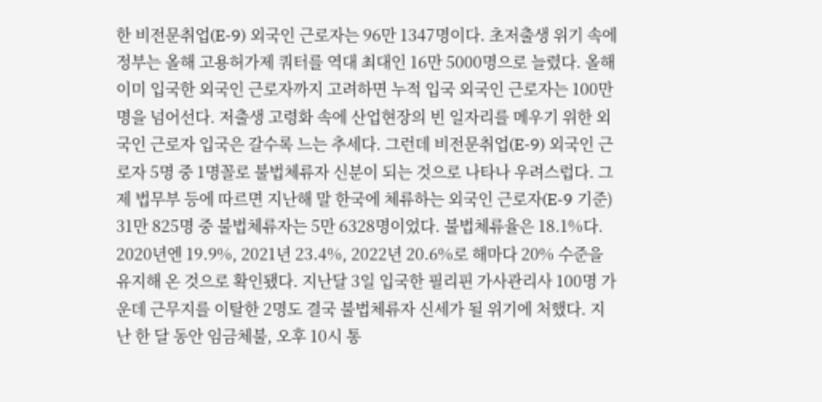한 비전문취업(E-9) 외국인 근로자는 96만 1347명이다. 초저출생 위기 속에 정부는 올해 고용허가제 쿼터를 역대 최대인 16만 5000명으로 늘렸다. 올해 이미 입국한 외국인 근로자까지 고려하면 누적 입국 외국인 근로자는 100만명을 넘어선다. 저출생 고령화 속에 산업현장의 빈 일자리를 메우기 위한 외국인 근로자 입국은 갈수록 느는 추세다. 그런데 비전문취업(E-9) 외국인 근로자 5명 중 1명꼴로 불법체류자 신분이 되는 것으로 나타나 우려스럽다. 그제 법무부 등에 따르면 지난해 말 한국에 체류하는 외국인 근로자(E-9 기준) 31만 825명 중 불법체류자는 5만 6328명이었다. 불법체류율은 18.1%다. 2020년엔 19.9%, 2021년 23.4%, 2022년 20.6%로 해마다 20% 수준을 유지해 온 것으로 확인됐다. 지난달 3일 입국한 필리핀 가사관리사 100명 가운데 근무지를 이탈한 2명도 결국 불법체류자 신세가 될 위기에 처했다. 지난 한 달 동안 임금체불, 오후 10시 통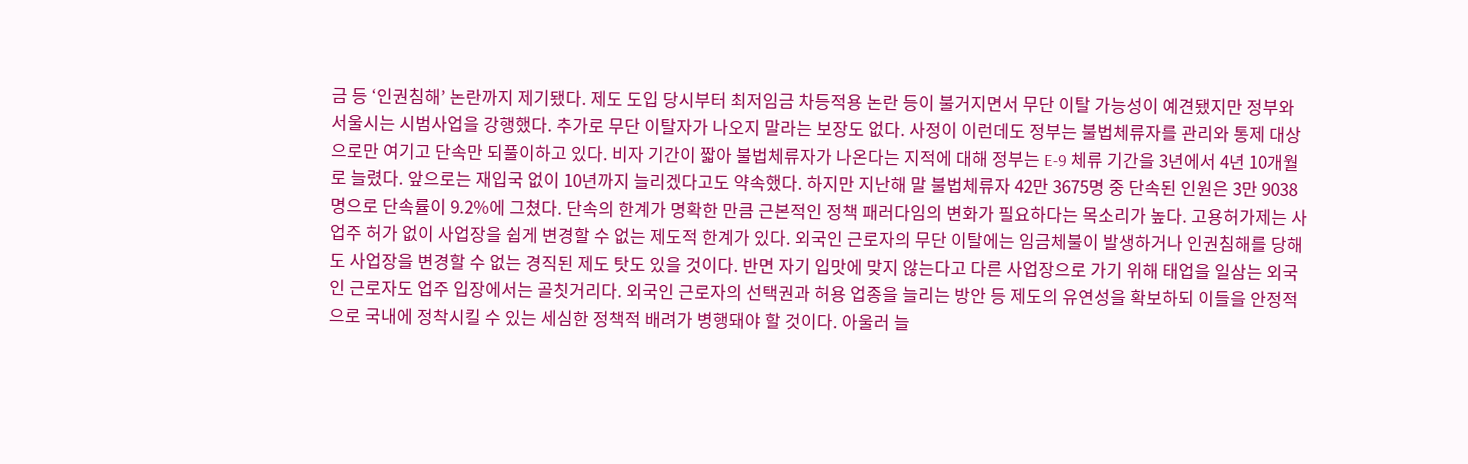금 등 ‘인권침해’ 논란까지 제기됐다. 제도 도입 당시부터 최저임금 차등적용 논란 등이 불거지면서 무단 이탈 가능성이 예견됐지만 정부와 서울시는 시범사업을 강행했다. 추가로 무단 이탈자가 나오지 말라는 보장도 없다. 사정이 이런데도 정부는 불법체류자를 관리와 통제 대상으로만 여기고 단속만 되풀이하고 있다. 비자 기간이 짧아 불법체류자가 나온다는 지적에 대해 정부는 E-9 체류 기간을 3년에서 4년 10개월로 늘렸다. 앞으로는 재입국 없이 10년까지 늘리겠다고도 약속했다. 하지만 지난해 말 불법체류자 42만 3675명 중 단속된 인원은 3만 9038명으로 단속률이 9.2%에 그쳤다. 단속의 한계가 명확한 만큼 근본적인 정책 패러다임의 변화가 필요하다는 목소리가 높다. 고용허가제는 사업주 허가 없이 사업장을 쉽게 변경할 수 없는 제도적 한계가 있다. 외국인 근로자의 무단 이탈에는 임금체불이 발생하거나 인권침해를 당해도 사업장을 변경할 수 없는 경직된 제도 탓도 있을 것이다. 반면 자기 입맛에 맞지 않는다고 다른 사업장으로 가기 위해 태업을 일삼는 외국인 근로자도 업주 입장에서는 골칫거리다. 외국인 근로자의 선택권과 허용 업종을 늘리는 방안 등 제도의 유연성을 확보하되 이들을 안정적으로 국내에 정착시킬 수 있는 세심한 정책적 배려가 병행돼야 할 것이다. 아울러 늘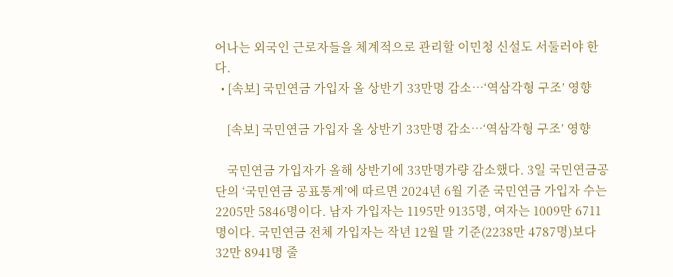어나는 외국인 근로자들을 체계적으로 관리할 이민청 신설도 서둘러야 한다.
  • [속보] 국민연금 가입자 올 상반기 33만명 감소…‘역삼각형 구조’ 영향

    [속보] 국민연금 가입자 올 상반기 33만명 감소…‘역삼각형 구조’ 영향

    국민연금 가입자가 올해 상반기에 33만명가량 감소했다. 3일 국민연금공단의 ‘국민연금 공표통계’에 따르면 2024년 6월 기준 국민연금 가입자 수는 2205만 5846명이다. 남자 가입자는 1195만 9135명, 여자는 1009만 6711명이다. 국민연금 전체 가입자는 작년 12월 말 기준(2238만 4787명)보다 32만 8941명 줄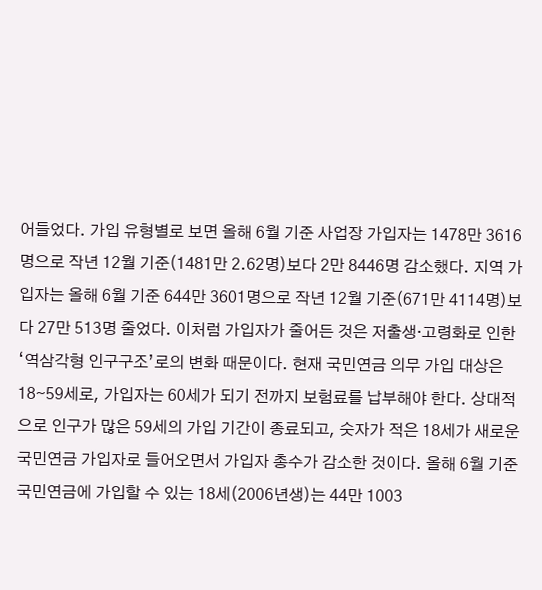어들었다. 가입 유형별로 보면 올해 6월 기준 사업장 가입자는 1478만 3616명으로 작년 12월 기준(1481만 2.62명)보다 2만 8446명 감소했다. 지역 가입자는 올해 6월 기준 644만 3601명으로 작년 12월 기준(671만 4114명)보다 27만 513명 줄었다. 이처럼 가입자가 줄어든 것은 저출생·고령화로 인한 ‘역삼각형 인구구조’로의 변화 때문이다. 현재 국민연금 의무 가입 대상은 18∼59세로, 가입자는 60세가 되기 전까지 보험료를 납부해야 한다. 상대적으로 인구가 많은 59세의 가입 기간이 종료되고, 숫자가 적은 18세가 새로운 국민연금 가입자로 들어오면서 가입자 총수가 감소한 것이다. 올해 6월 기준 국민연금에 가입할 수 있는 18세(2006년생)는 44만 1003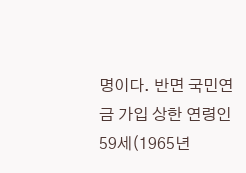명이다. 반면 국민연금 가입 상한 연령인 59세(1965년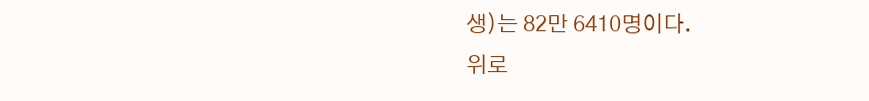생)는 82만 6410명이다.
위로